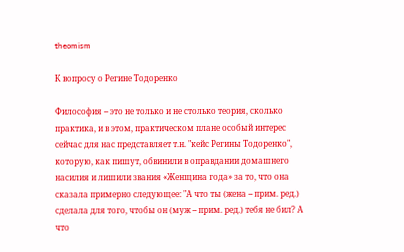theomism

К вопросу о Регине Тодоренко

Философия -- это не только и не столько теория, сколько практика, и в этом, практическом плане особый интерес сейчас для нас представляет т.н. "кейс Регины Тодоренко", которую, как пишут, обвинили в оправдании домашнего насилия и лишили звания «Женщина года» за то, что она сказала примерно следующее: "А что ты (жена -- прим. ред.) сделала для того, чтобы он (муж -- прим. ред.) тебя не бил? А что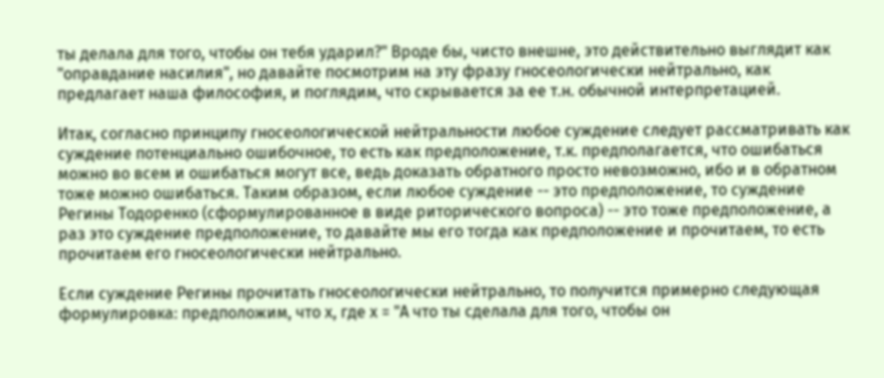ты делала для того, чтобы он тебя ударил?" Вроде бы, чисто внешне, это действительно выглядит как "оправдание насилия", но давайте посмотрим на эту фразу гносеологически нейтрально, как предлагает наша философия, и поглядим, что скрывается за ее т.н. обычной интерпретацией.

Итак, согласно принципу гносеологической нейтральности любое суждение следует рассматривать как суждение потенциально ошибочное, то есть как предположение, т.к. предполагается, что ошибаться можно во всем и ошибаться могут все, ведь доказать обратного просто невозможно, ибо и в обратном тоже можно ошибаться. Таким образом, если любое суждение -- это предположение, то суждение Регины Тодоренко (сформулированное в виде риторического вопроса) -- это тоже предположение, а раз это суждение предположение, то давайте мы его тогда как предположение и прочитаем, то есть прочитаем его гносеологически нейтрально.

Если суждение Регины прочитать гносеологически нейтрально, то получится примерно следующая формулировка: предположим, что х, где х = "А что ты сделала для того, чтобы он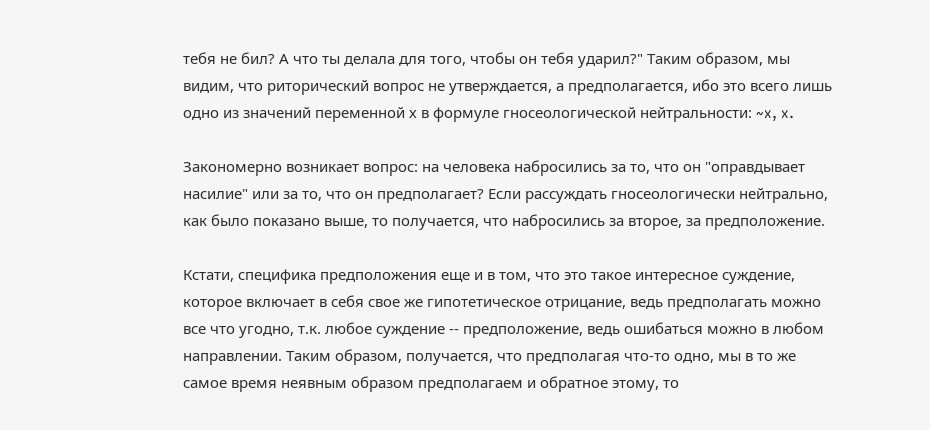тебя не бил? А что ты делала для того, чтобы он тебя ударил?" Таким образом, мы видим, что риторический вопрос не утверждается, а предполагается, ибо это всего лишь одно из значений переменной х в формуле гносеологической нейтральности: ~x, x.

Закономерно возникает вопрос: на человека набросились за то, что он "оправдывает насилие" или за то, что он предполагает? Если рассуждать гносеологически нейтрально, как было показано выше, то получается, что набросились за второе, за предположение.

Кстати, специфика предположения еще и в том, что это такое интересное суждение, которое включает в себя свое же гипотетическое отрицание, ведь предполагать можно все что угодно, т.к. любое суждение -- предположение, ведь ошибаться можно в любом направлении. Таким образом, получается, что предполагая что-то одно, мы в то же самое время неявным образом предполагаем и обратное этому, то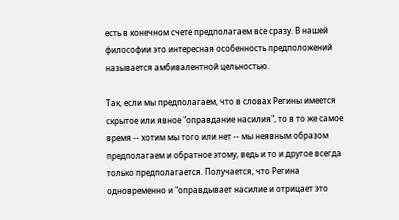есть в конечном счете предполагаем все сразу. В нашей философии это интересная особенность предположений называется амбивалентной цельностью.

Так, если мы предполагаем, что в словах Регины имеется скрытое или явное "оправдание насилия", то в то же самое время -- хотим мы того или нет -- мы неявным образом предполагаем и обратное этому, ведь и то и другое всегда только предполагается. Получается, что Регина одновременно и "оправдывает насилие и отрицает это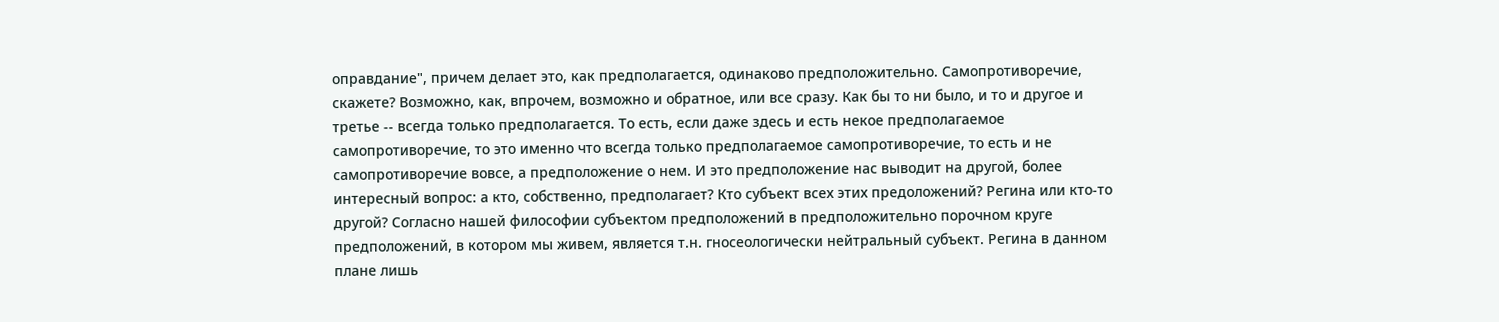оправдание", причем делает это, как предполагается, одинаково предположительно. Самопротиворечие, скажете? Возможно, как, впрочем, возможно и обратное, или все сразу. Как бы то ни было, и то и другое и третье -- всегда только предполагается. То есть, если даже здесь и есть некое предполагаемое самопротиворечие, то это именно что всегда только предполагаемое самопротиворечие, то есть и не самопротиворечие вовсе, а предположение о нем. И это предположение нас выводит на другой, более интересный вопрос: а кто, собственно, предполагает? Кто субъект всех этих предоложений? Регина или кто-то другой? Согласно нашей философии субъектом предположений в предположительно порочном круге предположений, в котором мы живем, является т.н. гносеологически нейтральный субъект. Регина в данном плане лишь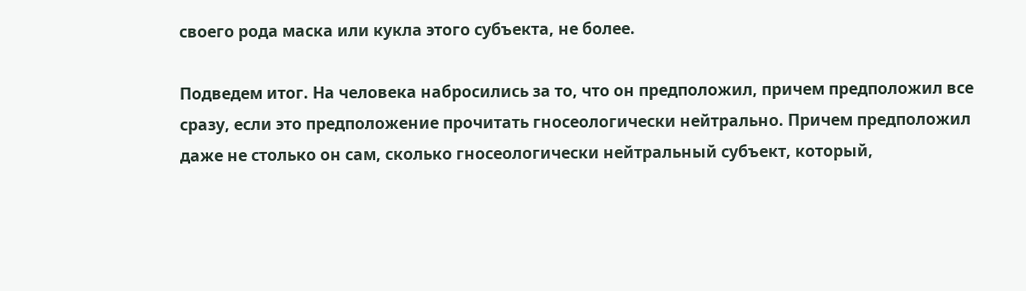своего рода маска или кукла этого субъекта, не более.

Подведем итог. На человека набросились за то, что он предположил, причем предположил все сразу, если это предположение прочитать гносеологически нейтрально. Причем предположил даже не столько он сам, сколько гносеологически нейтральный субъект, который,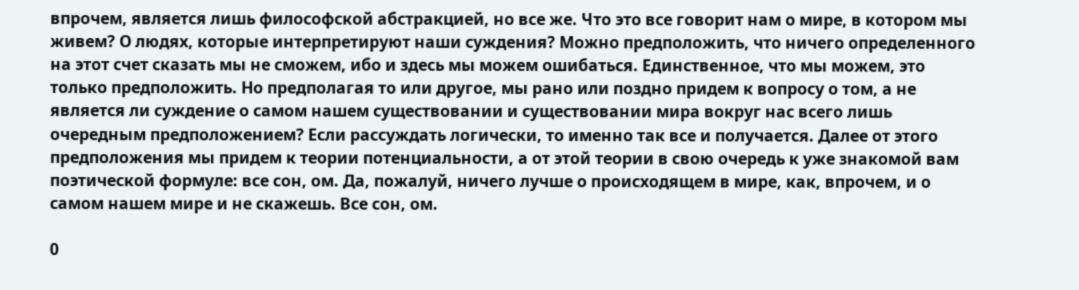впрочем, является лишь философской абстракцией, но все же. Что это все говорит нам о мире, в котором мы живем? О людях, которые интерпретируют наши суждения? Можно предположить, что ничего определенного на этот счет сказать мы не сможем, ибо и здесь мы можем ошибаться. Единственное, что мы можем, это только предположить. Но предполагая то или другое, мы рано или поздно придем к вопросу о том, а не является ли суждение о самом нашем существовании и существовании мира вокруг нас всего лишь очередным предположением? Если рассуждать логически, то именно так все и получается. Далее от этого предположения мы придем к теории потенциальности, а от этой теории в свою очередь к уже знакомой вам поэтической формуле: все сон, ом. Да, пожалуй, ничего лучше о происходящем в мире, как, впрочем, и о самом нашем мире и не скажешь. Все сон, ом.

0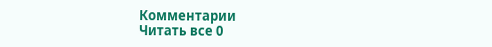Комментарии
Читать все 0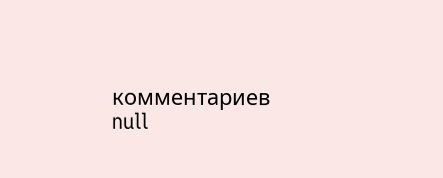комментариев
null